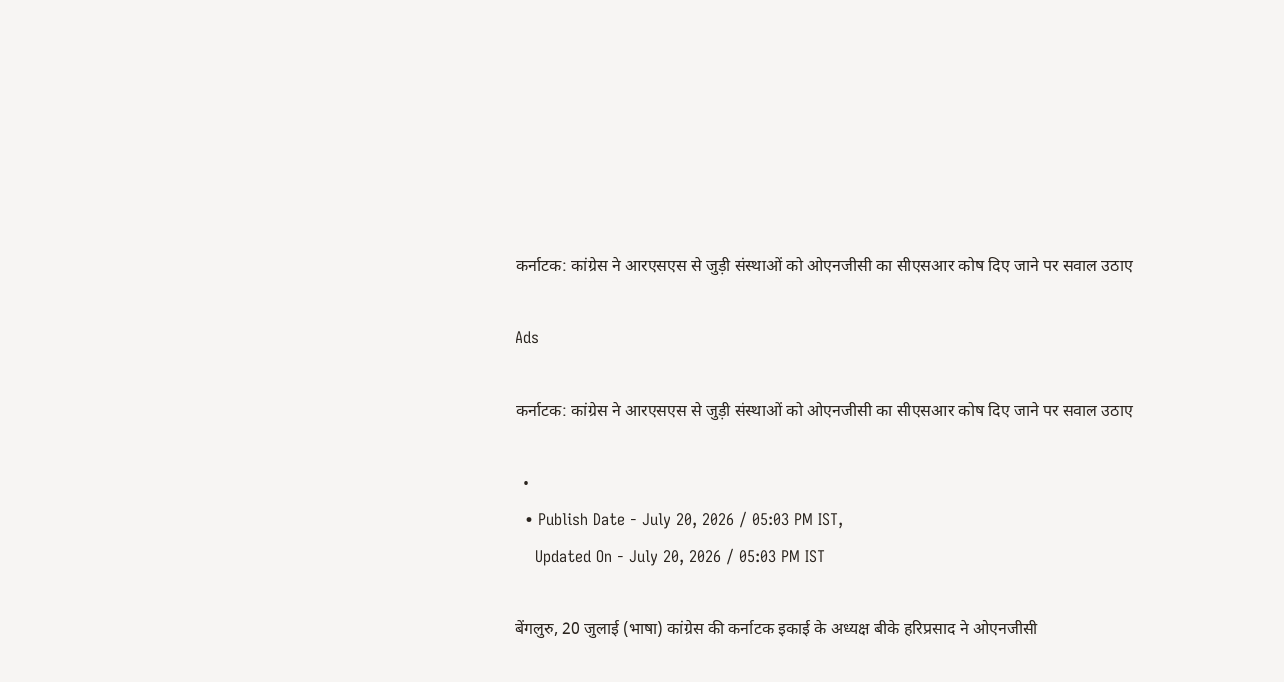कर्नाटक: कांग्रेस ने आरएसएस से जुड़ी संस्थाओं को ओएनजीसी का सीएसआर कोष दिए जाने पर सवाल उठाए

Ads

कर्नाटक: कांग्रेस ने आरएसएस से जुड़ी संस्थाओं को ओएनजीसी का सीएसआर कोष दिए जाने पर सवाल उठाए

  •
  • Publish Date - July 20, 2026 / 05:03 PM IST,
    Updated On - July 20, 2026 / 05:03 PM IST

बेंगलुरु, 20 जुलाई (भाषा) कांग्रेस की कर्नाटक इकाई के अध्यक्ष बीके हरिप्रसाद ने ओएनजीसी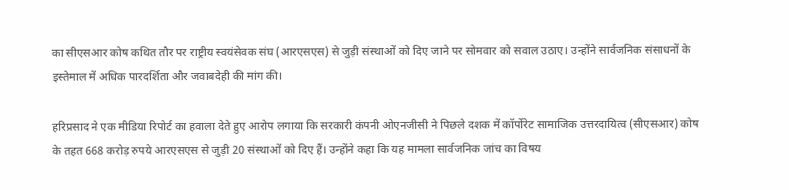का सीएसआर कोष कथित तौर पर राष्ट्रीय स्वयंसेवक संघ (आरएसएस) से जुड़ी संस्थाओं को दिए जाने पर सोमवार को सवाल उठाए। उन्होंने सार्वजनिक संसाधनों के इस्तेमाल में अधिक पारदर्शिता और जवाबदेही की मांग की।

हरिप्रसाद ने एक मीडिया रिपोर्ट का हवाला देते हुए आरोप लगाया कि सरकारी कंपनी ओएनजीसी ने पिछले दशक में कॉर्पोरेट सामाजिक उत्तरदायित्व (सीएसआर) कोष के तहत 668 करोड़ रुपये आरएसएस से जुड़ी 20 संस्थाओं को दिए हैं। उन्होंने कहा कि यह मामला सार्वजनिक जांच का विषय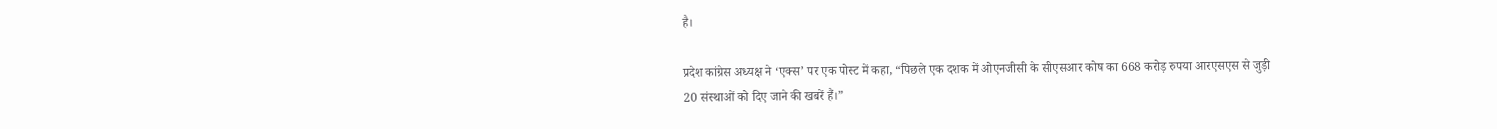है।

प्रदेश कांग्रेस अध्यक्ष ने ‘एक्स’ पर एक पोस्ट में कहा, “पिछले एक दशक में ओएनजीसी के सीएसआर कोष का 668 करोड़ रुपया आरएसएस से जुड़ी 20 संस्थाओं को दिए जाने की खबरें हैं।”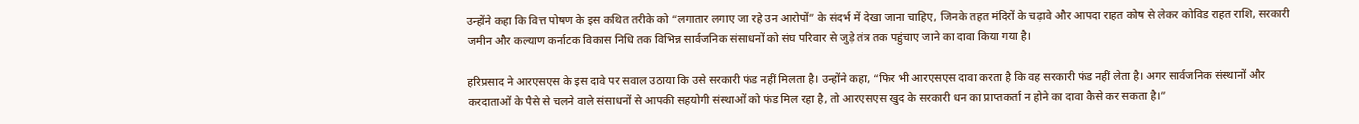उन्होंने कहा कि वित्त पोषण के इस कथित तरीके को “लगातार लगाए जा रहे उन आरोपों” के संदर्भ में देखा जाना चाहिए, जिनके तहत मंदिरों के चढ़ावे और आपदा राहत कोष से लेकर कोविड राहत राशि, सरकारी जमीन और कल्याण कर्नाटक विकास निधि तक विभिन्न सार्वजनिक संसाधनों को संघ परिवार से जुड़े तंत्र तक पहुंचाए जाने का दावा किया गया है।

हरिप्रसाद ने आरएसएस के इस दावे पर सवाल उठाया कि उसे सरकारी फंड नहीं मिलता है। उन्होंने कहा, “फिर भी आरएसएस दावा करता है कि वह सरकारी फंड नहीं लेता है। अगर सार्वजनिक संस्थानों और करदाताओं के पैसे से चलने वाले संसाधनों से आपकी सहयोगी संस्थाओं को फंड मिल रहा है, तो आरएसएस खुद के सरकारी धन का प्राप्तकर्ता न होने का दावा कैसे कर सकता है।”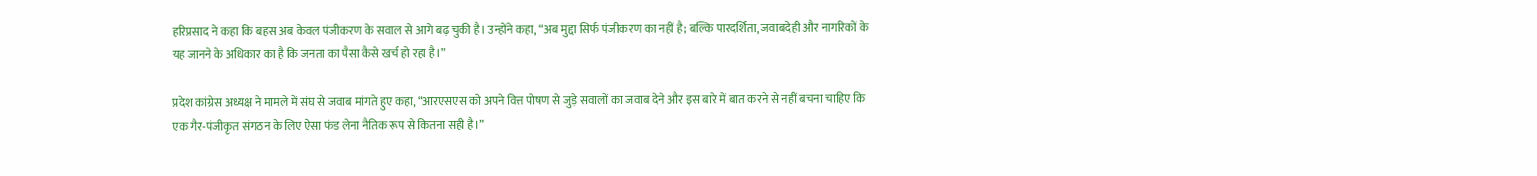हरिप्रसाद ने कहा कि बहस अब केवल पंजीकरण के सवाल से आगे बढ़ चुकी है। उन्होंने कहा, “अब मुद्दा सिर्फ पंजीकरण का नहीं है; बल्कि पारदर्शिता, जवाबदेही और नागरिकों के यह जानने के अधिकार का है कि जनता का पैसा कैसे खर्च हो रहा है।”

प्रदेश कांग्रेस अध्यक्ष ने मामले में संघ से जवाब मांगते हुए कहा, “आरएसएस को अपने वित्त पोषण से जुड़े सवालों का जवाब देने और इस बारे में बात करने से नहीं बचना चाहिए कि एक गैर-पंजीकृत संगठन के लिए ऐसा फंड लेना नैतिक रूप से कितना सही है।”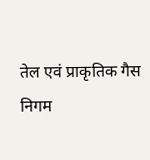तेल एवं प्राकृतिक गैस निगम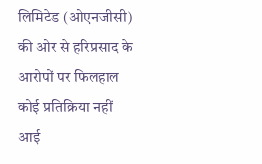लिमिटेड (ओएनजीसी) की ओर से हरिप्रसाद के आरोपों पर फिलहाल कोई प्रतिक्रिया नहीं आई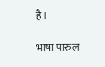है।

भाषा पारुल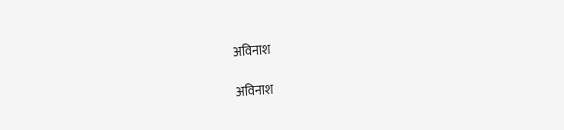अविनाश

अविनाश